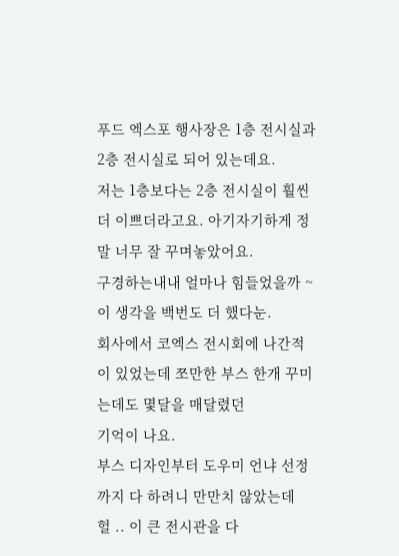푸드 엑스포 행사장은 1층 전시실과 2층 전시실로 되어 있는데요.
저는 1층보다는 2층 전시실이 훨씬 더 이쁘더라고요. 아기자기하게 정말 너무 잘 꾸며놓았어요.
구경하는내내 얼마나 힘들었을까 ~ 이 생각을 백번도 더 했다눈.
회사에서 코엑스 전시회에 나간적이 있었는데 쪼만한 부스 한개 꾸미는데도 몇달을 매달렸던
기억이 나요.
부스 디자인부터 도우미 언냐 선정까지 다 하려니 만만치 않았는데
헐 .. 이 큰 전시관을 다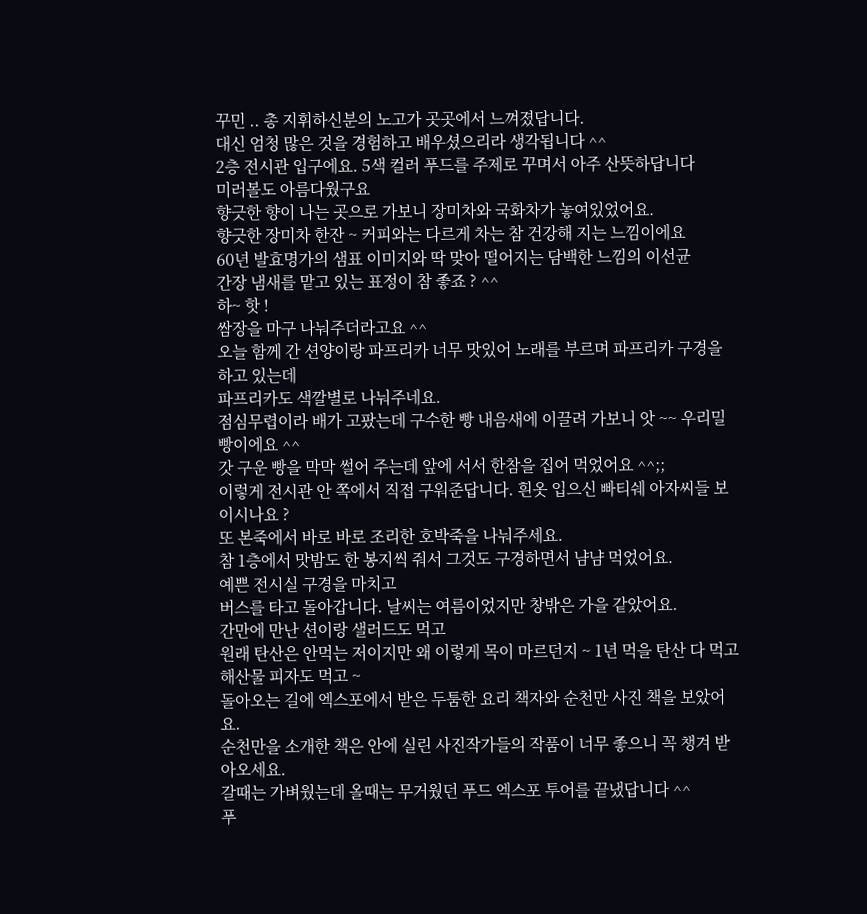꾸민 .. 총 지휘하신분의 노고가 곳곳에서 느껴졌답니다.
대신 엄청 많은 것을 경험하고 배우셨으리라 생각됩니다 ^^
2층 전시관 입구에요. 5색 컬러 푸드를 주제로 꾸며서 아주 산뜻하답니다
미러볼도 아름다웠구요
향긋한 향이 나는 곳으로 가보니 장미차와 국화차가 놓여있었어요.
향긋한 장미차 한잔 ~ 커피와는 다르게 차는 참 건강해 지는 느낌이에요
60년 발효명가의 샘표 이미지와 딱 맞아 떨어지는 담백한 느낌의 이선균
간장 냄새를 맡고 있는 표정이 참 좋죠 ? ^^
하~ 핫 !
쌈장을 마구 나눠주더라고요 ^^
오늘 함께 간 션양이랑 파프리카 너무 맛있어 노래를 부르며 파프리카 구경을 하고 있는데
파프리카도 색깔별로 나눠주네요.
점심무렵이라 배가 고팠는데 구수한 빵 내음새에 이끌려 가보니 앗 ~~ 우리밀 빵이에요 ^^
갓 구운 빵을 막막 썰어 주는데 앞에 서서 한참을 집어 먹었어요 ^^;;
이렇게 전시관 안 쪽에서 직접 구워준답니다. 흰옷 입으신 빠티쉐 아자씨들 보이시나요 ?
또 본죽에서 바로 바로 조리한 호박죽을 나눠주세요.
참 1층에서 맛밤도 한 봉지씩 줘서 그것도 구경하면서 냠냠 먹었어요.
예쁜 전시실 구경을 마치고
버스를 타고 돌아갑니다. 날씨는 여름이었지만 창밖은 가을 같았어요.
간만에 만난 션이랑 샐러드도 먹고
원래 탄산은 안먹는 저이지만 왜 이렇게 목이 마르던지 ~ 1년 먹을 탄산 다 먹고
해산물 피자도 먹고 ~
돌아오는 길에 엑스포에서 받은 두툼한 요리 책자와 순천만 사진 책을 보았어요.
순천만을 소개한 책은 안에 실린 사진작가들의 작품이 너무 좋으니 꼭 챙겨 받아오세요.
갈때는 가벼웠는데 올때는 무거웠던 푸드 엑스포 투어를 끝냈답니다 ^^
푸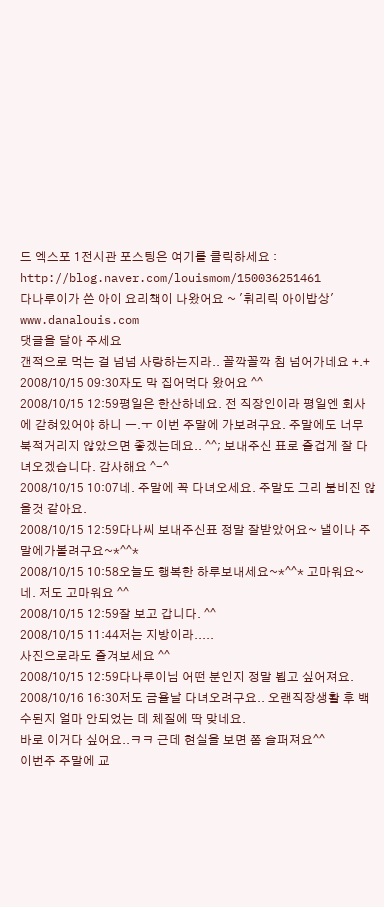드 엑스포 1전시관 포스팅은 여기를 클릭하세요 :
http://blog.naver.com/louismom/150036251461
다나루이가 쓴 아이 요리책이 나왔어요 ~ '휘리릭 아이밥상'
www.danalouis.com
댓글을 달아 주세요
갠적으로 먹는 걸 넘넘 사랑하는지라.. 꼴깍꼴깍 침 넘어가네요 +.+
2008/10/15 09:30자도 막 집어먹다 왔어요 ^^
2008/10/15 12:59평일은 한산하네요. 전 직장인이라 평일엔 회사에 갇혀있어야 하니 ㅡ.ㅜ 이번 주말에 가보려구요. 주말에도 너무 북적거리지 않았으면 좋겠는데요.. ^^; 보내주신 표로 즐겁게 잘 다녀오겠습니다. 감사해요 ^-^
2008/10/15 10:07네. 주말에 꼭 다녀오세요. 주말도 그리 붐비진 않을것 같아요.
2008/10/15 12:59다나씨 보내주신표 정말 잘받았어요~ 낼이나 주말에가볼려구요~*^^*
2008/10/15 10:58오늘도 행복한 하루보내세요~*^^* 고마워요~
네. 저도 고마워요 ^^
2008/10/15 12:59잘 보고 갑니다. ^^
2008/10/15 11:44저는 지방이라.....
사진으로라도 즐겨보세요 ^^
2008/10/15 12:59다나루이님 어떤 분인지 정말 뵙고 싶어져요.
2008/10/16 16:30저도 금욜날 다녀오려구요.. 오랜직장생활 후 백수된지 얼마 안되었는 데 체질에 딱 맞네요.
바로 이거다 싶어요..ㅋㅋ 근데 현실을 보면 쫌 슬퍼져요^^
이번주 주말에 교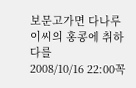보문고가면 다나루이씨의 홍콩에 취하다를
2008/10/16 22:00꼭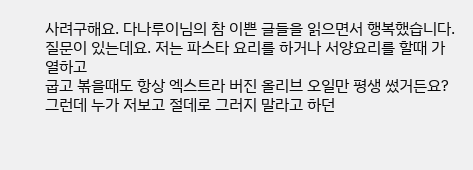사려구해요. 다나루이님의 참 이쁜 글들을 읽으면서 행복했습니다.
질문이 있는데요. 저는 파스타 요리를 하거나 서양요리를 할때 가열하고
굽고 볶을때도 항상 엑스트라 버진 올리브 오일만 평생 썼거든요?
그런데 누가 저보고 절데로 그러지 말라고 하던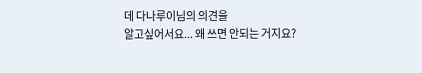데 다나루이님의 의견을
알고싶어서요... 왜 쓰면 안되는 거지요?